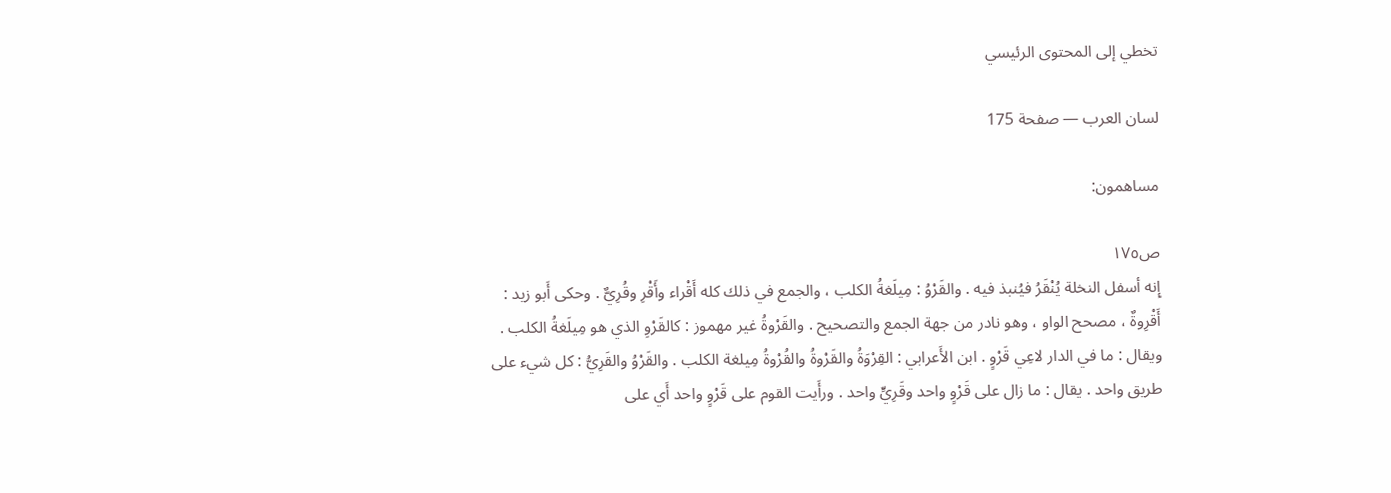تخطي إلى المحتوى الرئيسي

لسان العرب — صفحة 175

مساهمون:

ص١٧٥
إِنه أسفل النخلة يُنْقَرُ فيُنبذ فيه . والقَرْوُ : مِيلَغةُ الكلب ، والجمع في ذلك كله أَقْراء وأَقْرِ وقُرِيٌّ . وحكى أَبو زيد : أَقْرِوةٌ ، مصحح الواو ، وهو نادر من جهة الجمع والتصحيح . والقَرْوةُ غير مهموز : كالقَرْوِ الذي هو مِيلَغةُ الكلب . ويقال : ما في الدار لاعِي قَرْوٍ . ابن الأَعرابي : القِرْوَةُ والقَرْوةُ والقُرْوةُ مِيلغة الكلب . والقَرْوُ والقَرِيُّ : كل شيء على طريق واحد . يقال : ما زال على قَرْوٍ واحد وقَرِيٍّ واحد . ورأَيت القوم على قَرْوٍ واحد أَي على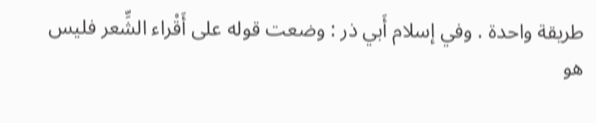طريقة واحدة . وفي إسلام أَبي ذر : وضعت قوله على أَقْراء الشِّعر فليس هو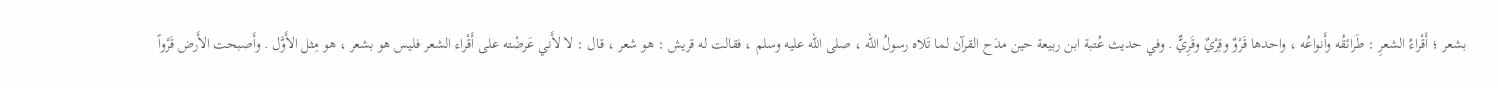بشعر ؛ أَقْراءُ الشعرِ : طَرائقُه وأَنواعُه ، واحدها قَرْوٌ وقِرْيٌ وقَرِيٌّ . وفي حديث عُتبة ابن ربيعة حين مدَح القرآن لما تَلاه رسولُ الله ، صلى الله عليه وسلم ، فقالت له قريش : هو شعر ، قال : لا لأَني عَرضْته على أَقْراء الشعر فليس هو بشعر ، هو مِثل الأَوَّل . وأَصبحت الأَرض قَرْواً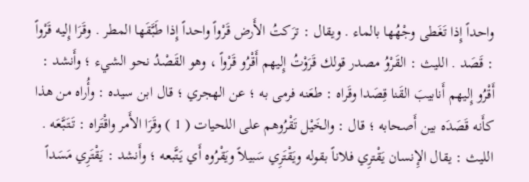واحداً إِذا تَغَطى وجْهُها بالماء . ويقال : ترَكتُ الأَرض قَرْواً واحداً إِذا طَبَّقَها المطر . وقَرَا إِليه قَرْواً : قَصَد . الليث : القَرْوُ مصدر قولك قَرَوْتُ إِليهم أَقْرُو قَرْواً ، وهو القَصْدُ نحو الشيء ؛ وأَنشد : أَقْرُو إِليهم أَنابيبَ القَنا قِصَدا وقَراه : طعَنه فرمى به ؛ عن الهجري ؛ قال ابن سيده : وأُراه من هذا كأَنه قَصَدَه بين أَصحابه ؛ قال : والخَيْل تَقْرُوهم على اللحيات ( 1 ) وقَرَا الأَمر واقْتَراه : تَتَبَّعَه . الليث : يقال الإِنسان يَقْترِي فلاناً بقوله ويَقْتَرِي سَبيلاً ويَقْرُوه أَي يَتَّبعه ؛ وأَنشد : يَقْتَرِي مَسَداً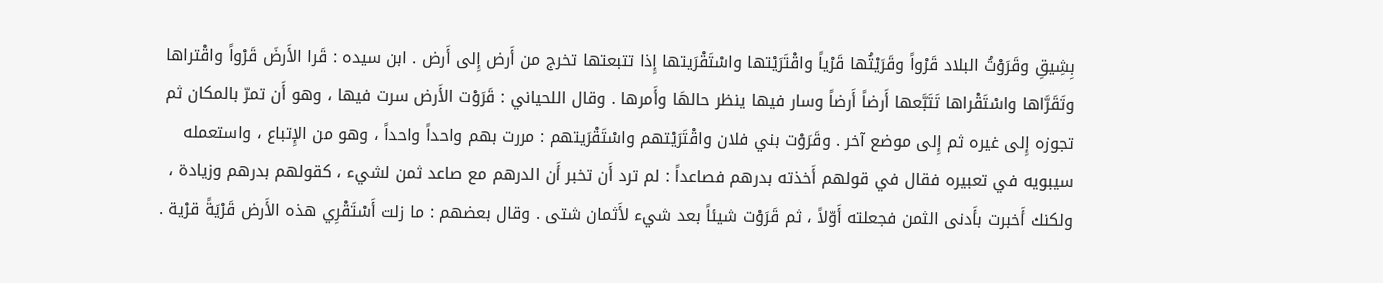بِشِيقِ وقَرَوْتُ البلاد قَرْواً وقَرَيْتُها قَرْياً واقْتَرَيْتها واسْتَقْرَيتها إِذا تتبعتها تخرج من أَرض إِلى أَرض . ابن سيده : قَرا الأَرضَ قَرْواً واقْتراها وتَقَرَّاها واسْتَقْراها تَتَبَّعها أَرضاً أَرضاً وسار فيها ينظر حالهَا وأَمرها . وقال اللحياني : قَرَوْت الأَرض سرت فيها ، وهو أَن تمرّ بالمكان ثم تجوزه إِلى غيره ثم إِلى موضع آخر . وقَرَوْت بني فلان واقْتَرَيْتهم واسْتَقْرَيتهم : مررت بهم واحداً واحداً ، وهو من الإِتباع ، واستعمله سيبويه في تعبيره فقال في قولهم أَخذته بدرهم فصاعداً : لم ترد أَن تخبر أَن الدرهم مع صاعد ثمن لشيء ، كقولهم بدرهم وزيادة ، ولكنك أَخبرت بأَدنى الثمن فجعلته أَوّلاً ، ثم قَرَوْت شيئاً بعد شيء لأَثمان شتى . وقال بعضهم : ما زلت أَسْتَقْرِي هذه الأَرض قَرْيَةً قرْية .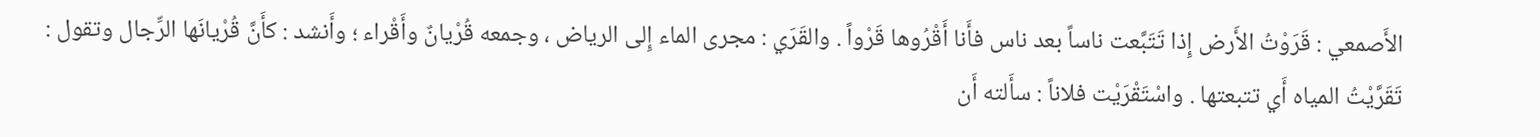الأَصمعي : قَرَوْتُ الأَرض إِذا تَتَبَّعت ناساً بعد ناس فأَنا أَقْرُوها قَرْواً . والقَرَي : مجرى الماء إِلى الرياض ، وجمعه قُرْيانٌ وأَقْراء ؛ وأَنشد : كأَنَّ قُرْيانَها الرِّجال وتقول : تَقَرَّيْتُ المياه أَي تتبعتها . واسْتَقْرَيْت فلاناً : سأَلته أَن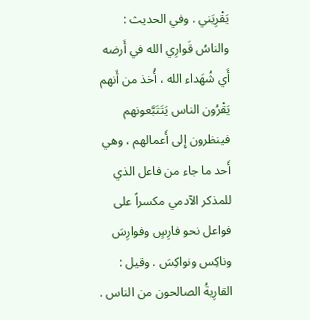يَقْرِيَني . وفي الحديث : والناسُ قَوارِي الله في أَرضه أَي شُهَداء الله ، أُخذ من أَنهم يَقْرُون الناس يَتَتَبَّعونهم فينظرون إِلى أَعمالهم ، وهي أَحد ما جاء من فاعل الذي للمذكر الآدمي مكسراً على فواعل نحو فارِسٍ وفوارِسَ وناكِس ونواكِسَ . وقيل : القارِيةُ الصالحون من الناس .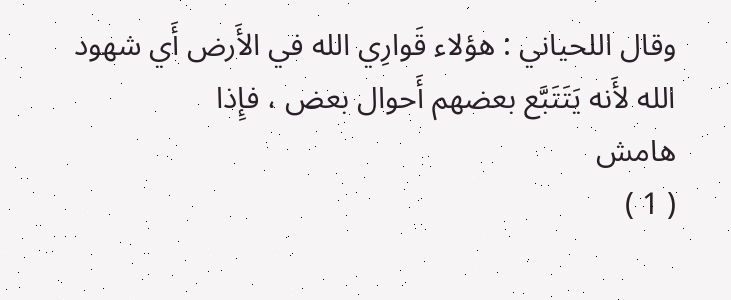وقال اللحياني : هؤلاء قَوارِي الله في الأَرض أَي شهود الله لأَنه يَتَتَبَّع بعضهم أَحوال بعض ، فإِذا
هامش
( 1 )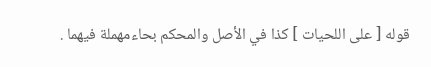قوله [ على اللحيات ] كذا في الأصل والمحكم بحاءمهملة فيهما .